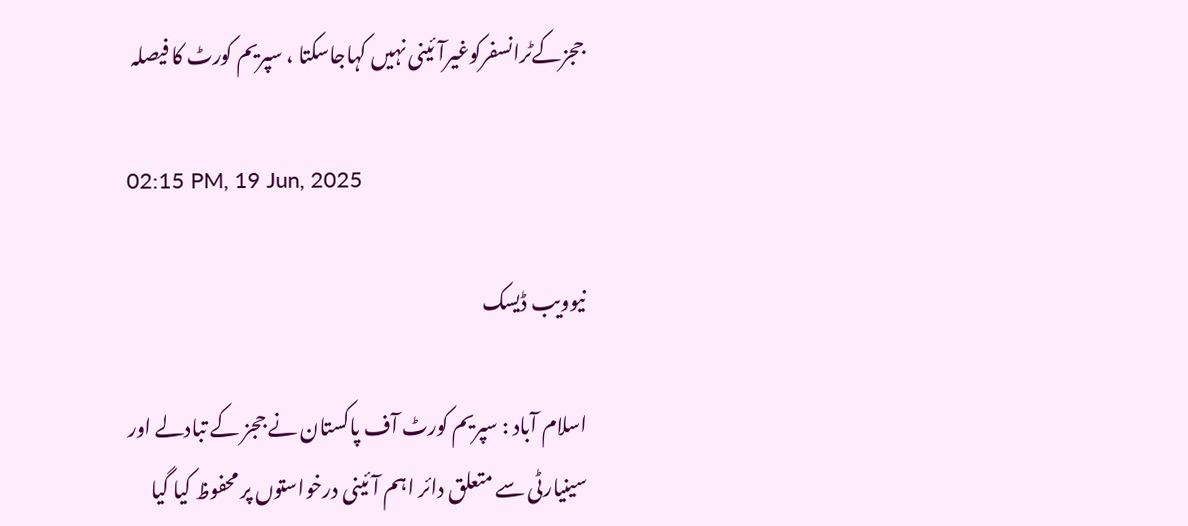ججزکےٹرانسفرکوغیرآئینی نہیں کہاجاسکتا ، سپریم کورٹ کا فیصلہ

02:15 PM, 19 Jun, 2025

نیوویب ڈیسک

اسلام آباد : سپریم کورٹ آف پاکستان نے ججز کے تبادلے اور سینیارٹی سے متعلق دائر اہم آئینی درخواستوں پر محفوظ کیا گیا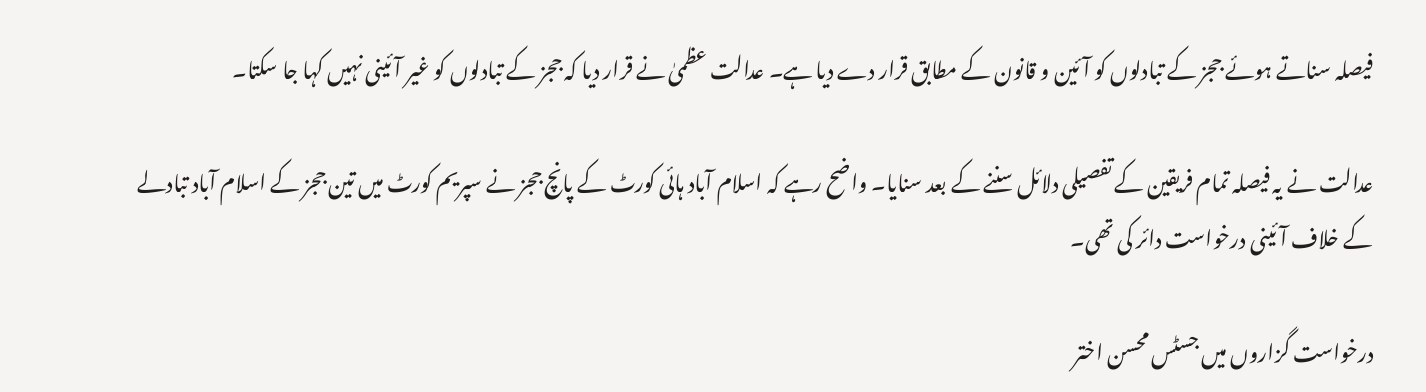فیصلہ سناتے ہوئے ججز کے تبادلوں کو آئین و قانون کے مطابق قرار دے دیا ہے۔ عدالت عظمیٰ نے قرار دیا کہ ججز کے تبادلوں کو غیر آئینی نہیں کہا جا سکتا۔

عدالت نے یہ فیصلہ تمام فریقین کے تفصیلی دلائل سننے کے بعد سنایا۔ واضح رہے کہ اسلام آباد ہائی کورٹ کے پانچ ججز نے سپریم کورٹ میں تین ججز کے اسلام آباد تبادلے کے خلاف آئینی درخواست دائر کی تھی۔

درخواست گزاروں میں جسٹس محسن اختر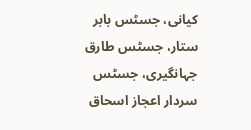کیانی، جسٹس بابر ستار، جسٹس طارق جہانگیری، جسٹس سردار اعجاز اسحاق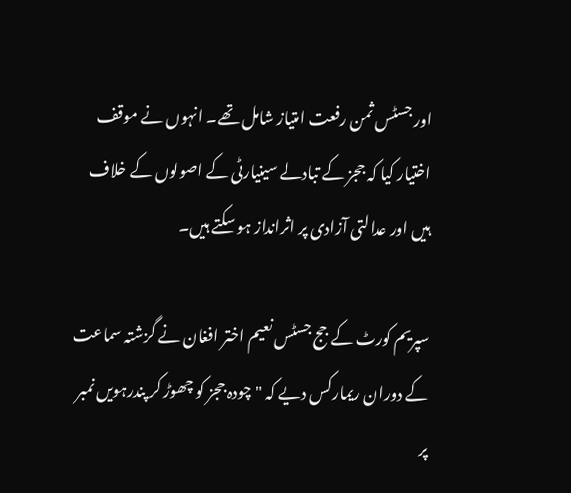اور جسٹس ثمن رفعت امتیاز شامل تھے۔ انہوں نے موقف اختیار کیا کہ ججز کے تبادلے سینیارٹی کے اصولوں کے خلاف ہیں اور عدالتی آزادی پر اثرانداز ہو سکتے ہیں۔

سپریم کورٹ کے جج جسٹس نعیم اختر افغان نے گزشتہ سماعت کے دوران ریمارکس دیے کہ "چودہ ججز کو چھوڑ کر پندرہویں نمبر پر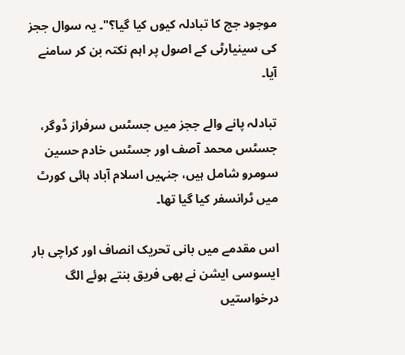موجود جج کا تبادلہ کیوں کیا گیا؟"۔ یہ سوال ججز کی سینیارٹی کے اصول پر اہم نکتہ بن کر سامنے آیا۔

تبادلہ پانے والے ججز میں جسٹس سرفراز ڈوگر، جسٹس محمد آصف اور جسٹس خادم حسین سومرو شامل ہیں، جنہیں اسلام آباد ہائی کورٹ میں ٹرانسفر کیا گیا تھا۔

اس مقدمے میں بانی تحریک انصاف اور کراچی بار ایسوسی ایشن نے بھی فریق بنتے ہوئے الگ درخواستیں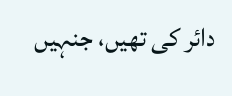دائر کی تھیں، جنہیں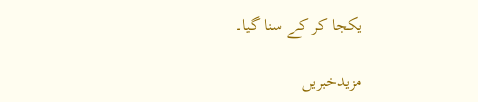یکجا کر کے سنا گیا۔

مزیدخبریں